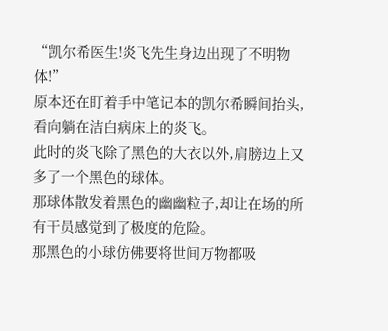“凯尔希医生!炎飞先生身边出现了不明物体!”
原本还在盯着手中笔记本的凯尔希瞬间抬头,看向躺在洁白病床上的炎飞。
此时的炎飞除了黑色的大衣以外,肩膀边上又多了一个黑色的球体。
那球体散发着黑色的幽幽粒子,却让在场的所有干员感觉到了极度的危险。
那黑色的小球仿佛要将世间万物都吸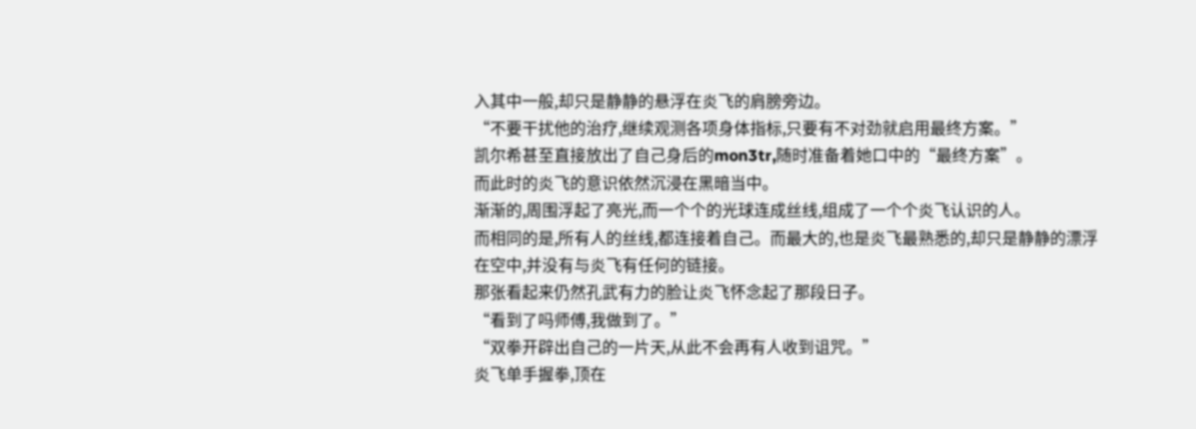入其中一般,却只是静静的悬浮在炎飞的肩膀旁边。
“不要干扰他的治疗,继续观测各项身体指标,只要有不对劲就启用最终方案。”
凯尔希甚至直接放出了自己身后的mon3tr,随时准备着她口中的“最终方案”。
而此时的炎飞的意识依然沉浸在黑暗当中。
渐渐的,周围浮起了亮光,而一个个的光球连成丝线,组成了一个个炎飞认识的人。
而相同的是,所有人的丝线,都连接着自己。而最大的,也是炎飞最熟悉的,却只是静静的漂浮在空中,并没有与炎飞有任何的链接。
那张看起来仍然孔武有力的脸让炎飞怀念起了那段日子。
“看到了吗师傅,我做到了。”
“双拳开辟出自己的一片天,从此不会再有人收到诅咒。”
炎飞单手握拳,顶在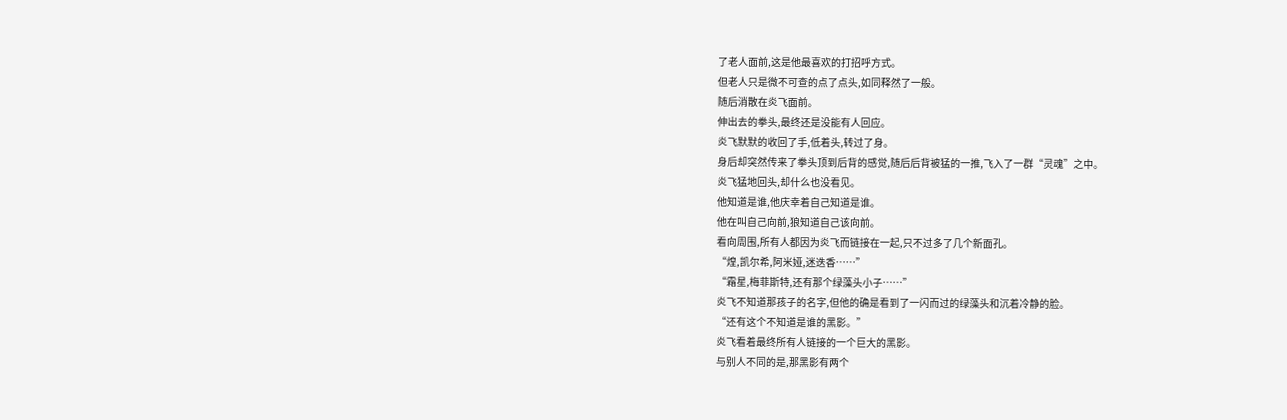了老人面前,这是他最喜欢的打招呼方式。
但老人只是微不可查的点了点头,如同释然了一般。
随后消散在炎飞面前。
伸出去的拳头,最终还是没能有人回应。
炎飞默默的收回了手,低着头,转过了身。
身后却突然传来了拳头顶到后背的感觉,随后后背被猛的一推,飞入了一群“灵魂”之中。
炎飞猛地回头,却什么也没看见。
他知道是谁,他庆幸着自己知道是谁。
他在叫自己向前,狼知道自己该向前。
看向周围,所有人都因为炎飞而链接在一起,只不过多了几个新面孔。
“煌,凯尔希,阿米娅,迷迭香……”
“霜星,梅菲斯特,还有那个绿藻头小子……”
炎飞不知道那孩子的名字,但他的确是看到了一闪而过的绿藻头和沉着冷静的脸。
“还有这个不知道是谁的黑影。”
炎飞看着最终所有人链接的一个巨大的黑影。
与别人不同的是,那黑影有两个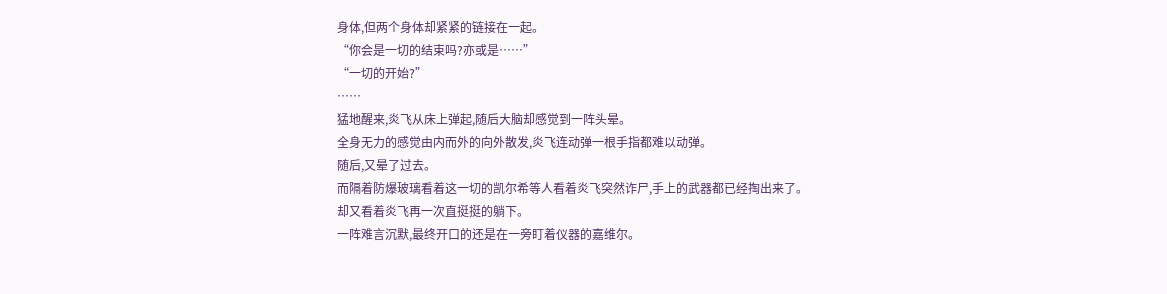身体,但两个身体却紧紧的链接在一起。
“你会是一切的结束吗?亦或是……”
“一切的开始?”
……
猛地醒来,炎飞从床上弹起,随后大脑却感觉到一阵头晕。
全身无力的感觉由内而外的向外散发,炎飞连动弹一根手指都难以动弹。
随后,又晕了过去。
而隔着防爆玻璃看着这一切的凯尔希等人看着炎飞突然诈尸,手上的武器都已经掏出来了。
却又看着炎飞再一次直挺挺的躺下。
一阵难言沉默,最终开口的还是在一旁盯着仪器的嘉维尔。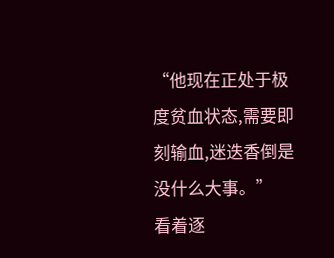“他现在正处于极度贫血状态,需要即刻输血,迷迭香倒是没什么大事。”
看着逐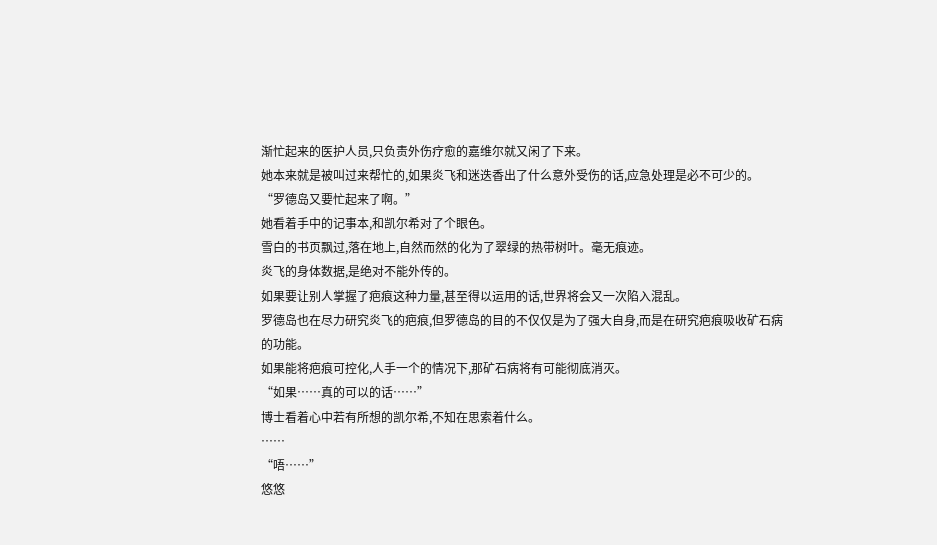渐忙起来的医护人员,只负责外伤疗愈的嘉维尔就又闲了下来。
她本来就是被叫过来帮忙的,如果炎飞和迷迭香出了什么意外受伤的话,应急处理是必不可少的。
“罗德岛又要忙起来了啊。”
她看着手中的记事本,和凯尔希对了个眼色。
雪白的书页飘过,落在地上,自然而然的化为了翠绿的热带树叶。毫无痕迹。
炎飞的身体数据,是绝对不能外传的。
如果要让别人掌握了疤痕这种力量,甚至得以运用的话,世界将会又一次陷入混乱。
罗德岛也在尽力研究炎飞的疤痕,但罗德岛的目的不仅仅是为了强大自身,而是在研究疤痕吸收矿石病的功能。
如果能将疤痕可控化,人手一个的情况下,那矿石病将有可能彻底消灭。
“如果……真的可以的话……”
博士看着心中若有所想的凯尔希,不知在思索着什么。
……
“唔……”
悠悠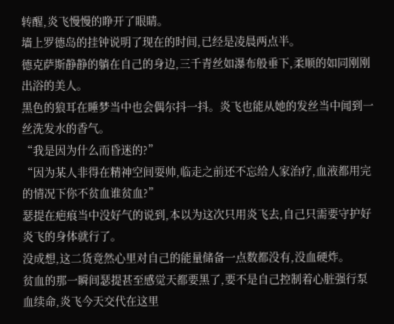转醒,炎飞慢慢的睁开了眼睛。
墙上罗德岛的挂钟说明了现在的时间,已经是凌晨两点半。
德克萨斯静静的躺在自己的身边,三千青丝如瀑布般垂下,柔顺的如同刚刚出浴的美人。
黑色的狼耳在睡梦当中也会偶尔抖一抖。炎飞也能从她的发丝当中闻到一丝洗发水的香气。
“我是因为什么而昏迷的?”
“因为某人非得在精神空间耍帅,临走之前还不忘给人家治疗,血液都用完的情况下你不贫血谁贫血?”
瑟提在疤痕当中没好气的说到,本以为这次只用炎飞去,自己只需要守护好炎飞的身体就行了。
没成想,这二货竟然心里对自己的能量储备一点数都没有,没血硬炸。
贫血的那一瞬间瑟提甚至感觉天都要黑了,要不是自己控制着心脏强行泵血续命,炎飞今天交代在这里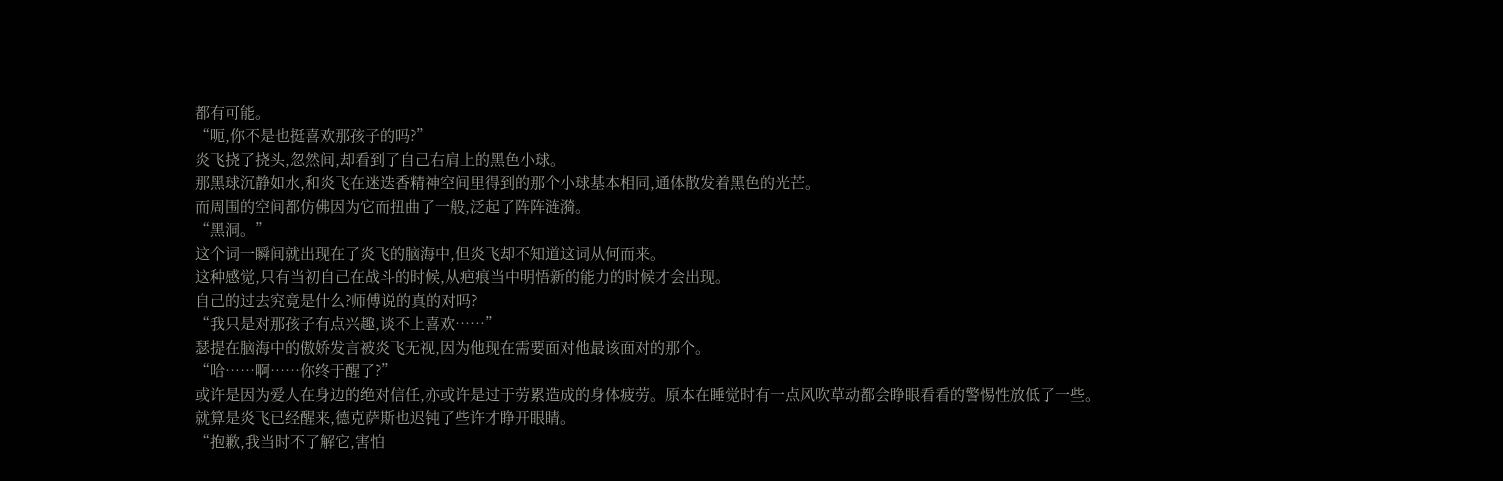都有可能。
“呃,你不是也挺喜欢那孩子的吗?”
炎飞挠了挠头,忽然间,却看到了自己右肩上的黑色小球。
那黑球沉静如水,和炎飞在迷迭香精神空间里得到的那个小球基本相同,通体散发着黑色的光芒。
而周围的空间都仿佛因为它而扭曲了一般,泛起了阵阵涟漪。
“黑洞。”
这个词一瞬间就出现在了炎飞的脑海中,但炎飞却不知道这词从何而来。
这种感觉,只有当初自己在战斗的时候,从疤痕当中明悟新的能力的时候才会出现。
自己的过去究竟是什么?师傅说的真的对吗?
“我只是对那孩子有点兴趣,谈不上喜欢……”
瑟提在脑海中的傲娇发言被炎飞无视,因为他现在需要面对他最该面对的那个。
“哈……啊……你终于醒了?”
或许是因为爱人在身边的绝对信任,亦或许是过于劳累造成的身体疲劳。原本在睡觉时有一点风吹草动都会睁眼看看的警惕性放低了一些。
就算是炎飞已经醒来,德克萨斯也迟钝了些许才睁开眼睛。
“抱歉,我当时不了解它,害怕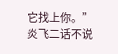它找上你。”
炎飞二话不说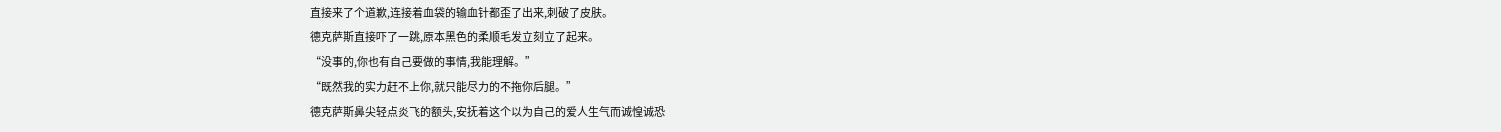直接来了个道歉,连接着血袋的输血针都歪了出来,刺破了皮肤。
德克萨斯直接吓了一跳,原本黑色的柔顺毛发立刻立了起来。
“没事的,你也有自己要做的事情,我能理解。”
“既然我的实力赶不上你,就只能尽力的不拖你后腿。”
德克萨斯鼻尖轻点炎飞的额头,安抚着这个以为自己的爱人生气而诚惶诚恐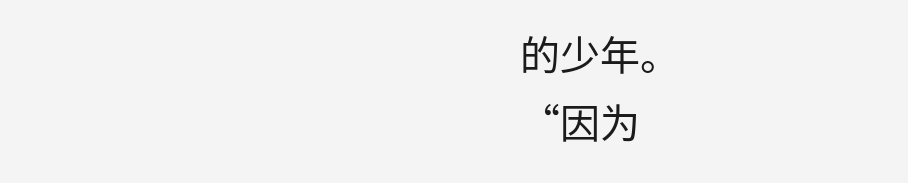的少年。
“因为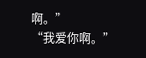啊。”
“我爱你啊。”